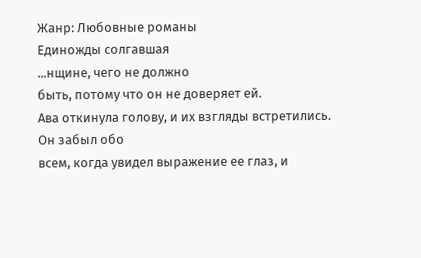Жанр: Любовные романы
Единожды солгавшая
...нщине, чего не должно
быть, потому что он не доверяет ей.
Ава откинула голову, и их взгляды встретились. Он забыл обо
всем, когда увидел выражение ее глаз, и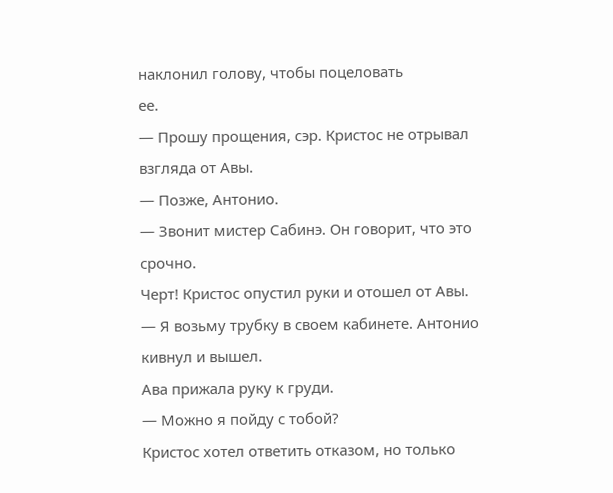наклонил голову, чтобы поцеловать
ее.
— Прошу прощения, сэр. Кристос не отрывал взгляда от Авы.
— Позже, Антонио.
— Звонит мистер Сабинэ. Он говорит, что это срочно.
Черт! Кристос опустил руки и отошел от Авы.
— Я возьму трубку в своем кабинете. Антонио кивнул и вышел.
Ава прижала руку к груди.
— Можно я пойду с тобой?
Кристос хотел ответить отказом, но только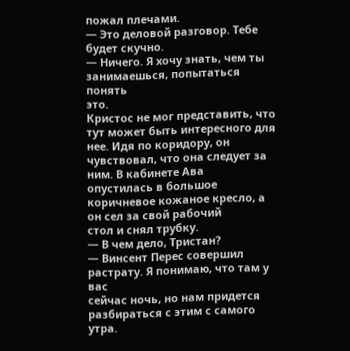пожал плечами.
— Это деловой разговор. Тебе будет скучно.
— Ничего. Я хочу знать, чем ты занимаешься, попытаться понять
это.
Кристос не мог представить, что тут может быть интересного для
нее. Идя по коридору, он чувствовал, что она следует за ним. В кабинете Ава
опустилась в большое коричневое кожаное кресло, а он сел за свой рабочий
стол и снял трубку.
— В чем дело, Тристан?
— Винсент Перес совершил растрату. Я понимаю, что там у вас
сейчас ночь, но нам придется разбираться с этим с самого утра.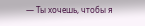— Ты хочешь, чтобы я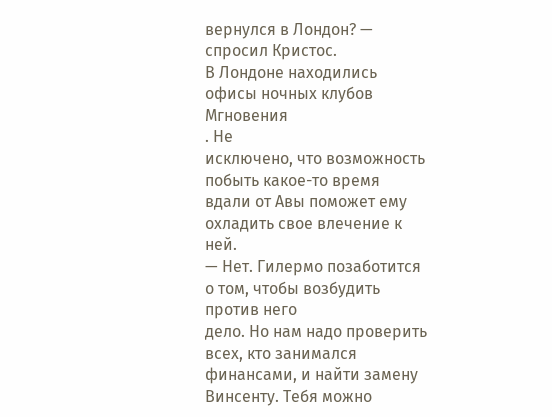вернулся в Лондон? — спросил Кристос.
В Лондоне находились офисы ночных клубов
Мгновения
. Не
исключено, что возможность побыть какое-то время вдали от Авы поможет ему
охладить свое влечение к ней.
— Нет. Гилермо позаботится о том, чтобы возбудить против него
дело. Но нам надо проверить всех, кто занимался финансами, и найти замену
Винсенту. Тебя можно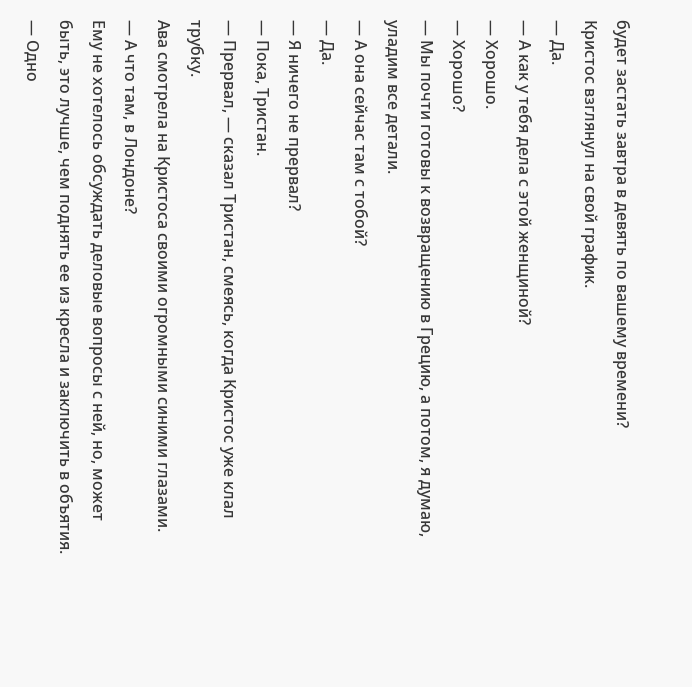будет застать завтра в девять по вашему времени?
Кристос взглянул на свой график.
— Да.
— А как у тебя дела с этой женщиной?
— Хорошо.
— Хорошо?
— Мы почти готовы к возвращению в Грецию, а потом, я думаю,
уладим все детали.
— А она сейчас там с тобой?
— Да.
— Я ничего не прервал?
— Пока, Тристан.
— Прервал, — сказал Тристан, смеясь, когда Кристос уже клал
трубку.
Ава смотрела на Кристоса своими огромными синими глазами.
— А что там, в Лондоне?
Ему не хотелось обсуждать деловые вопросы с ней, но, может
быть, это лучше, чем поднять ее из кресла и заключить в объятия.
— Одно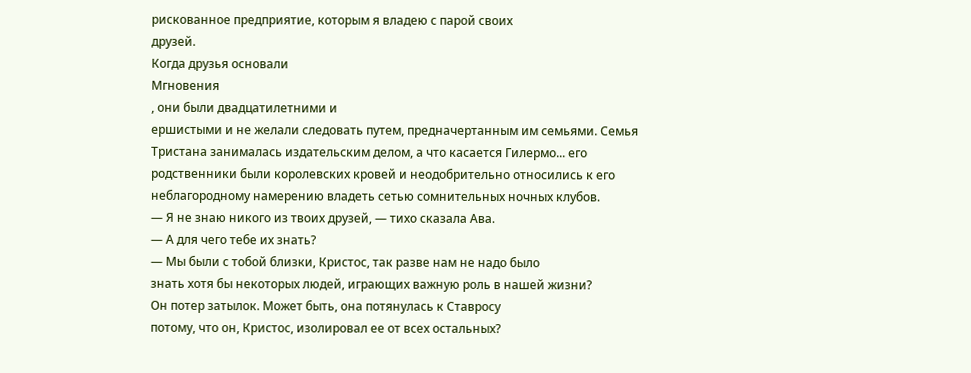рискованное предприятие, которым я владею с парой своих
друзей.
Когда друзья основали
Мгновения
, они были двадцатилетними и
ершистыми и не желали следовать путем, предначертанным им семьями. Семья
Тристана занималась издательским делом, а что касается Гилермо... его
родственники были королевских кровей и неодобрительно относились к его
неблагородному намерению владеть сетью сомнительных ночных клубов.
— Я не знаю никого из твоих друзей, — тихо сказала Ава.
— А для чего тебе их знать?
— Мы были с тобой близки, Кристос, так разве нам не надо было
знать хотя бы некоторых людей, играющих важную роль в нашей жизни?
Он потер затылок. Может быть, она потянулась к Ставросу
потому, что он, Кристос, изолировал ее от всех остальных?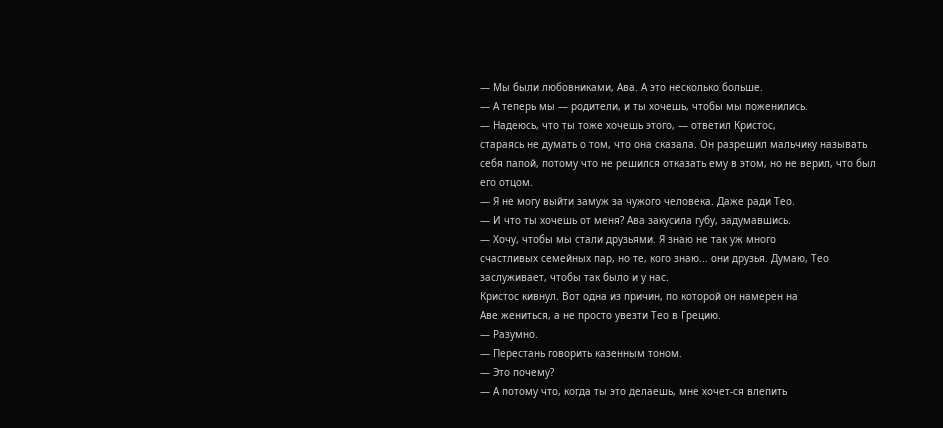— Мы были любовниками, Ава. А это несколько больше.
— А теперь мы — родители, и ты хочешь, чтобы мы поженились.
— Надеюсь, что ты тоже хочешь этого, — ответил Кристос,
стараясь не думать о том, что она сказала. Он разрешил мальчику называть
себя папой, потому что не решился отказать ему в этом, но не верил, что был
его отцом.
— Я не могу выйти замуж за чужого человека. Даже ради Тео.
— И что ты хочешь от меня? Ава закусила губу, задумавшись.
— Хочу, чтобы мы стали друзьями. Я знаю не так уж много
счастливых семейных пар, но те, кого знаю... они друзья. Думаю, Тео
заслуживает, чтобы так было и у нас.
Кристос кивнул. Вот одна из причин, по которой он намерен на
Аве жениться, а не просто увезти Тео в Грецию.
— Разумно.
— Перестань говорить казенным тоном.
— Это почему?
— А потому что, когда ты это делаешь, мне хочет-ся влепить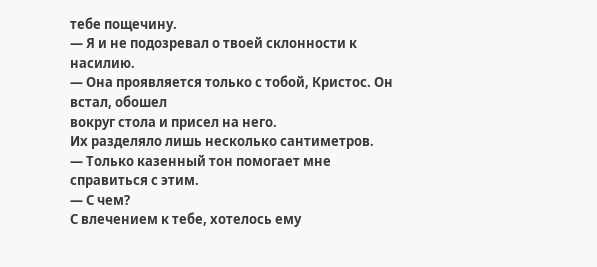тебе пощечину.
— Я и не подозревал о твоей склонности к насилию.
— Она проявляется только с тобой, Кристос. Он встал, обошел
вокруг стола и присел на него.
Их разделяло лишь несколько сантиметров.
— Только казенный тон помогает мне справиться с этим.
— С чем?
С влечением к тебе, хотелось ему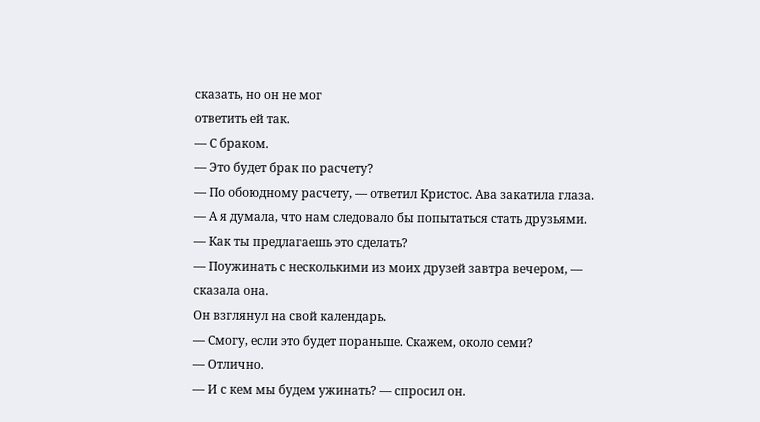сказать, но он не мог
ответить ей так.
— С браком.
— Это будет брак по расчету?
— По обоюдному расчету, — ответил Кристос. Ава закатила глаза.
— А я думала, что нам следовало бы попытаться стать друзьями.
— Как ты предлагаешь это сделать?
— Поужинать с несколькими из моих друзей завтра вечером, —
сказала она.
Он взглянул на свой календарь.
— Смогу, если это будет пораньше. Скажем, около семи?
— Отлично.
— И с кем мы будем ужинать? — спросил он.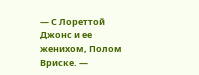— С Лореттой Джонс и ее женихом, Полом Вриске. —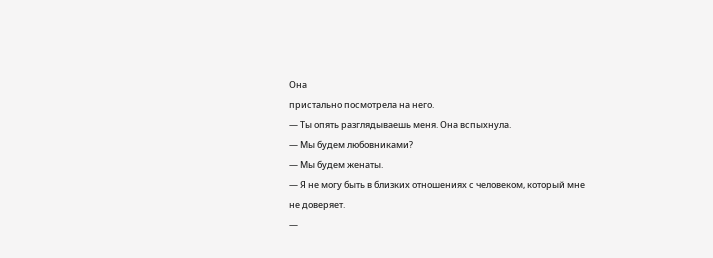Она
пристально посмотрела на него.
— Ты опять разглядываешь меня. Она вспыхнула.
— Мы будем любовниками?
— Мы будем женаты.
— Я не могу быть в близких отношениях с человеком, который мне
не доверяет.
—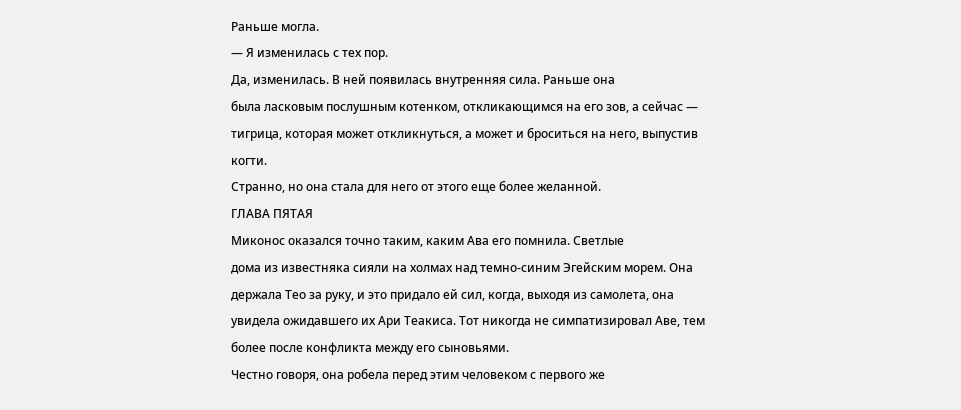Раньше могла.
— Я изменилась с тех пор.
Да, изменилась. В ней появилась внутренняя сила. Раньше она
была ласковым послушным котенком, откликающимся на его зов, а сейчас —
тигрица, которая может откликнуться, а может и броситься на него, выпустив
когти.
Странно, но она стала для него от этого еще более желанной.
ГЛАВА ПЯТАЯ
Миконос оказался точно таким, каким Ава его помнила. Светлые
дома из известняка сияли на холмах над темно-синим Эгейским морем. Она
держала Тео за руку, и это придало ей сил, когда, выходя из самолета, она
увидела ожидавшего их Ари Теакиса. Тот никогда не симпатизировал Аве, тем
более после конфликта между его сыновьями.
Честно говоря, она робела перед этим человеком с первого же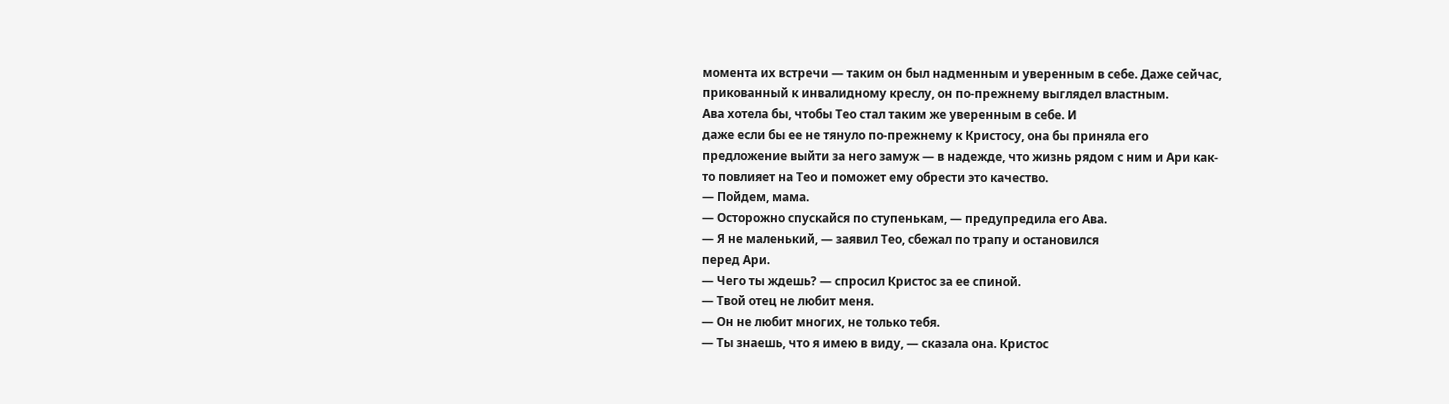момента их встречи — таким он был надменным и уверенным в себе. Даже сейчас,
прикованный к инвалидному креслу, он по-прежнему выглядел властным.
Ава хотела бы, чтобы Тео стал таким же уверенным в себе. И
даже если бы ее не тянуло по-прежнему к Кристосу, она бы приняла его
предложение выйти за него замуж — в надежде, что жизнь рядом с ним и Ари как-
то повлияет на Тео и поможет ему обрести это качество.
— Пойдем, мама.
— Осторожно спускайся по ступенькам, — предупредила его Ава.
— Я не маленький, — заявил Тео, сбежал по трапу и остановился
перед Ари.
— Чего ты ждешь? — спросил Кристос за ее спиной.
— Твой отец не любит меня.
— Он не любит многих, не только тебя.
— Ты знаешь, что я имею в виду, — сказала она. Кристос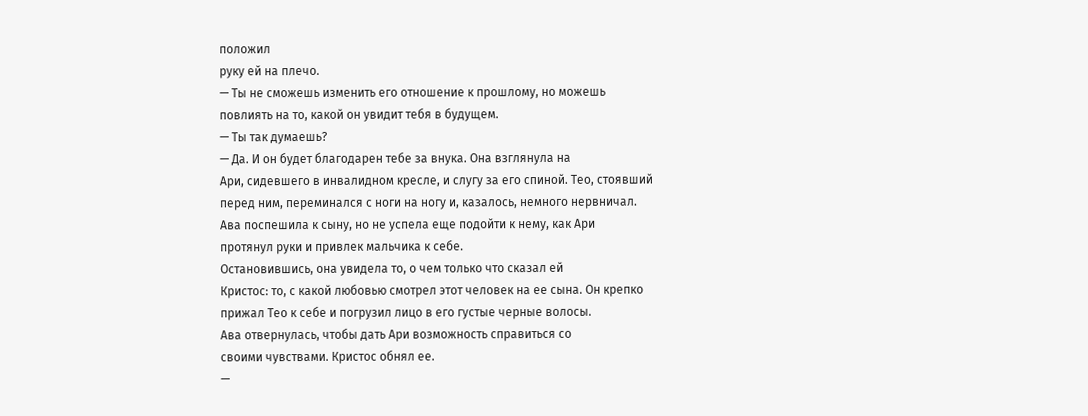положил
руку ей на плечо.
— Ты не сможешь изменить его отношение к прошлому, но можешь
повлиять на то, какой он увидит тебя в будущем.
— Ты так думаешь?
— Да. И он будет благодарен тебе за внука. Она взглянула на
Ари, сидевшего в инвалидном кресле, и слугу за его спиной. Тео, стоявший
перед ним, переминался с ноги на ногу и, казалось, немного нервничал.
Ава поспешила к сыну, но не успела еще подойти к нему, как Ари
протянул руки и привлек мальчика к себе.
Остановившись, она увидела то, о чем только что сказал ей
Кристос: то, с какой любовью смотрел этот человек на ее сына. Он крепко
прижал Тео к себе и погрузил лицо в его густые черные волосы.
Ава отвернулась, чтобы дать Ари возможность справиться со
своими чувствами. Кристос обнял ее.
—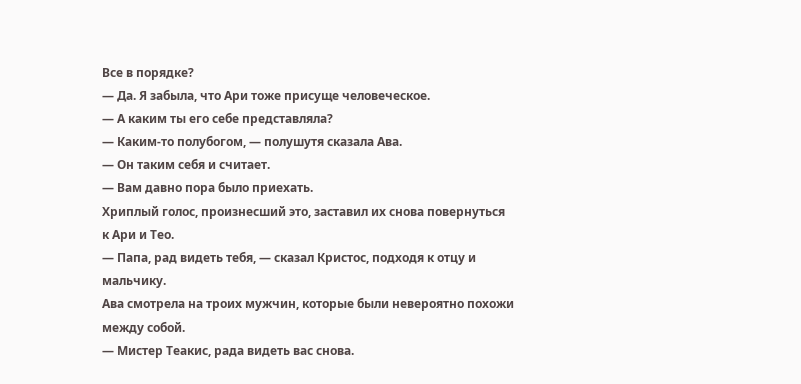Все в порядке?
— Да. Я забыла, что Ари тоже присуще человеческое.
— А каким ты его себе представляла?
— Каким-то полубогом, — полушутя сказала Ава.
— Он таким себя и считает.
— Вам давно пора было приехать.
Хриплый голос, произнесший это, заставил их снова повернуться
к Ари и Тео.
— Папа, рад видеть тебя, — сказал Кристос, подходя к отцу и
мальчику.
Ава смотрела на троих мужчин, которые были невероятно похожи
между собой.
— Мистер Теакис, рада видеть вас снова.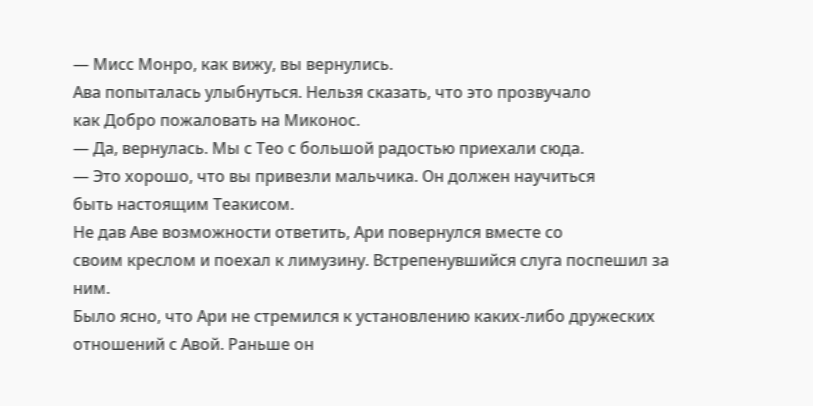— Мисс Монро, как вижу, вы вернулись.
Ава попыталась улыбнуться. Нельзя сказать, что это прозвучало
как Добро пожаловать на Миконос.
— Да, вернулась. Мы с Тео с большой радостью приехали сюда.
— Это хорошо, что вы привезли мальчика. Он должен научиться
быть настоящим Теакисом.
Не дав Аве возможности ответить, Ари повернулся вместе со
своим креслом и поехал к лимузину. Встрепенувшийся слуга поспешил за ним.
Было ясно, что Ари не стремился к установлению каких-либо дружеских
отношений с Авой. Раньше он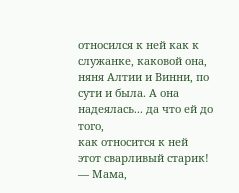относился к ней как к служанке, каковой она,
няня Алтии и Винни, по сути и была. А она надеялась... да что ей до того,
как относится к ней этот сварливый старик!
— Мама,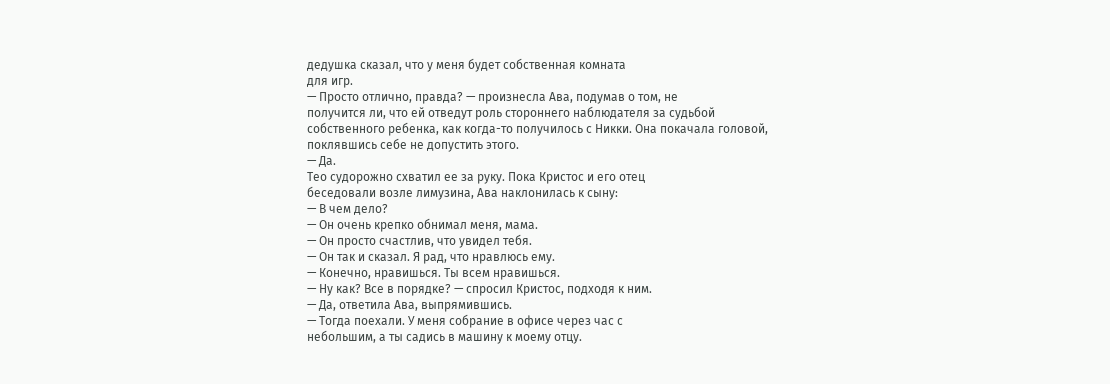дедушка сказал, что у меня будет собственная комната
для игр.
— Просто отлично, правда? — произнесла Ава, подумав о том, не
получится ли, что ей отведут роль стороннего наблюдателя за судьбой
собственного ребенка, как когда-то получилось с Никки. Она покачала головой,
поклявшись себе не допустить этого.
— Да.
Тео судорожно схватил ее за руку. Пока Кристос и его отец
беседовали возле лимузина, Ава наклонилась к сыну:
— В чем дело?
— Он очень крепко обнимал меня, мама.
— Он просто счастлив, что увидел тебя.
— Он так и сказал. Я рад, что нравлюсь ему.
— Конечно, нравишься. Ты всем нравишься.
— Ну как? Все в порядке? — спросил Кристос, подходя к ним.
— Да, ответила Ава, выпрямившись.
— Тогда поехали. У меня собрание в офисе через час с
небольшим, а ты садись в машину к моему отцу.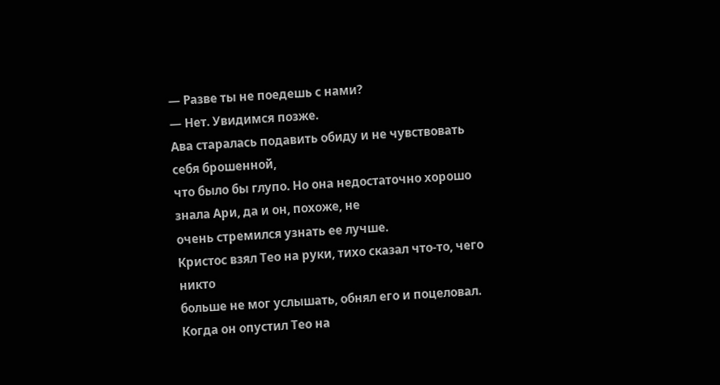— Разве ты не поедешь с нами?
— Нет. Увидимся позже.
Ава старалась подавить обиду и не чувствовать себя брошенной,
что было бы глупо. Но она недостаточно хорошо знала Ари, да и он, похоже, не
очень стремился узнать ее лучше.
Кристос взял Тео на руки, тихо сказал что-то, чего никто
больше не мог услышать, обнял его и поцеловал. Когда он опустил Тео на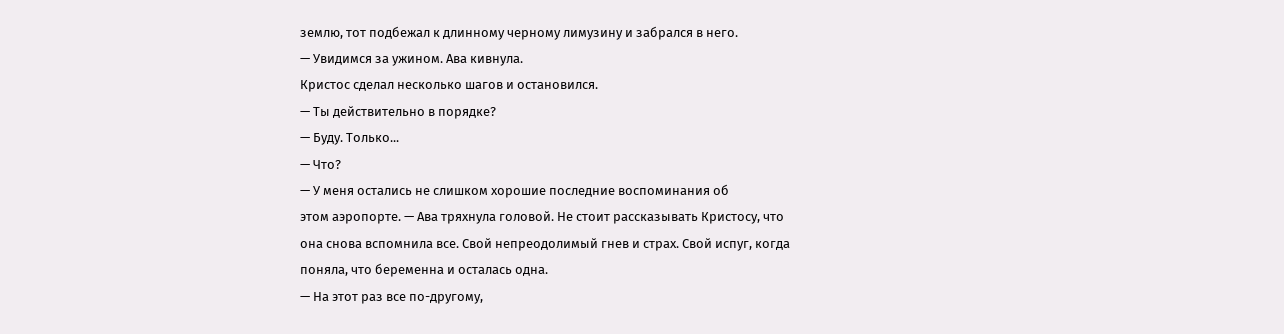землю, тот подбежал к длинному черному лимузину и забрался в него.
— Увидимся за ужином. Ава кивнула.
Кристос сделал несколько шагов и остановился.
— Ты действительно в порядке?
— Буду. Только...
— Что?
— У меня остались не слишком хорошие последние воспоминания об
этом аэропорте. — Ава тряхнула головой. Не стоит рассказывать Кристосу, что
она снова вспомнила все. Свой непреодолимый гнев и страх. Свой испуг, когда
поняла, что беременна и осталась одна.
— На этот раз все по-другому,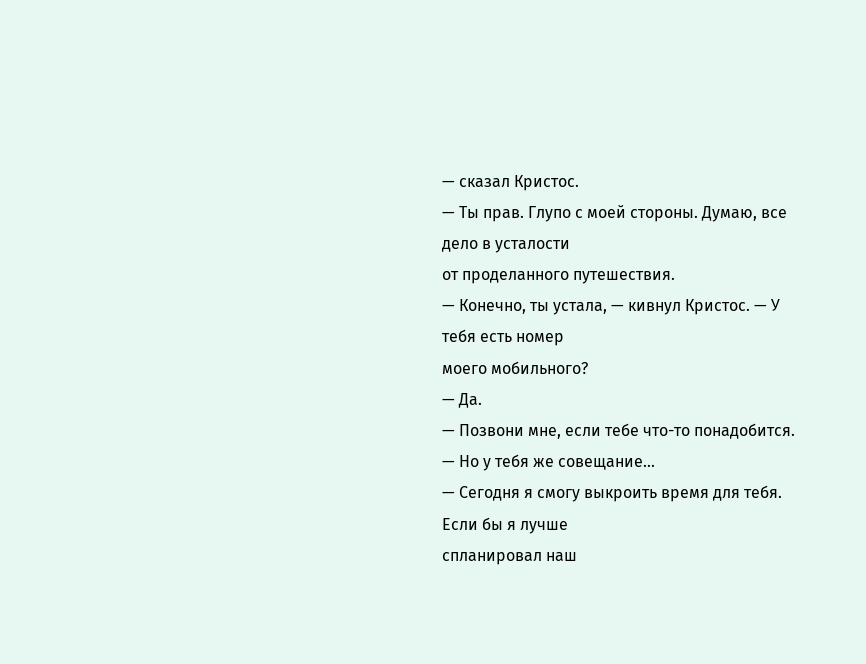— сказал Кристос.
— Ты прав. Глупо с моей стороны. Думаю, все дело в усталости
от проделанного путешествия.
— Конечно, ты устала, — кивнул Кристос. — У тебя есть номер
моего мобильного?
— Да.
— Позвони мне, если тебе что-то понадобится.
— Но у тебя же совещание...
— Сегодня я смогу выкроить время для тебя. Если бы я лучше
спланировал наш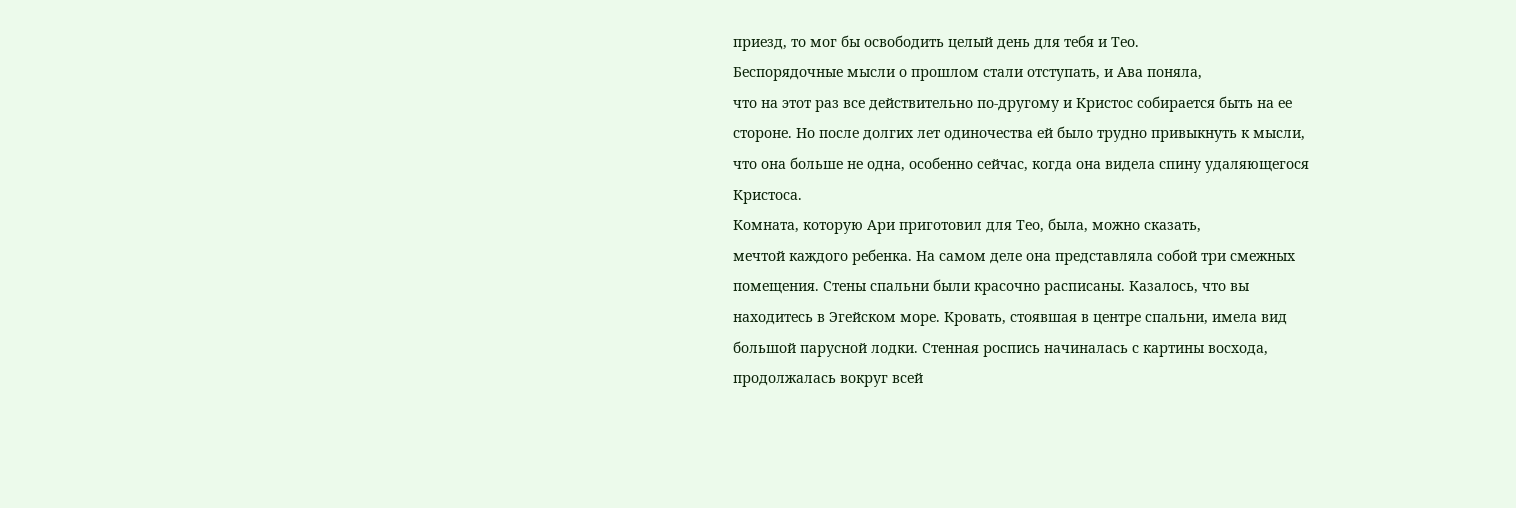приезд, то мог бы освободить целый день для тебя и Тео.
Беспорядочные мысли о прошлом стали отступать, и Ава поняла,
что на этот раз все действительно по-другому и Кристос собирается быть на ее
стороне. Но после долгих лет одиночества ей было трудно привыкнуть к мысли,
что она больше не одна, особенно сейчас, когда она видела спину удаляющегося
Кристоса.
Комната, которую Ари приготовил для Тео, была, можно сказать,
мечтой каждого ребенка. На самом деле она представляла собой три смежных
помещения. Стены спальни были красочно расписаны. Казалось, что вы
находитесь в Эгейском море. Кровать, стоявшая в центре спальни, имела вид
большой парусной лодки. Стенная роспись начиналась с картины восхода,
продолжалась вокруг всей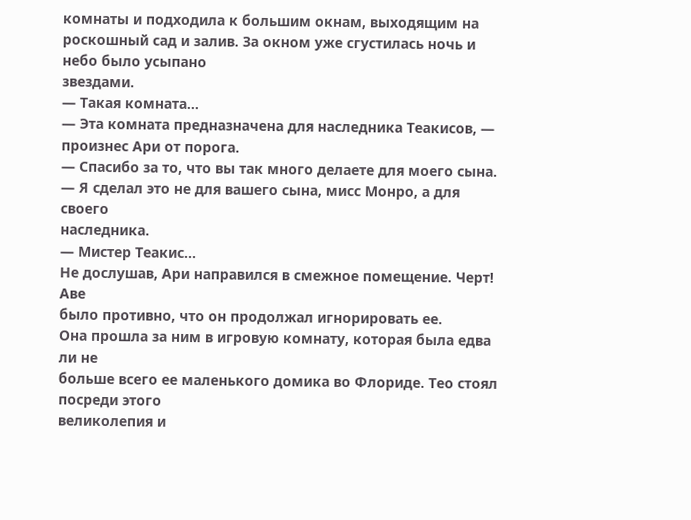комнаты и подходила к большим окнам, выходящим на
роскошный сад и залив. За окном уже сгустилась ночь и небо было усыпано
звездами.
— Такая комната...
— Эта комната предназначена для наследника Теакисов, —
произнес Ари от порога.
— Спасибо за то, что вы так много делаете для моего сына.
— Я сделал это не для вашего сына, мисс Монро, а для своего
наследника.
— Мистер Теакис...
Не дослушав, Ари направился в смежное помещение. Черт! Аве
было противно, что он продолжал игнорировать ее.
Она прошла за ним в игровую комнату, которая была едва ли не
больше всего ее маленького домика во Флориде. Тео стоял посреди этого
великолепия и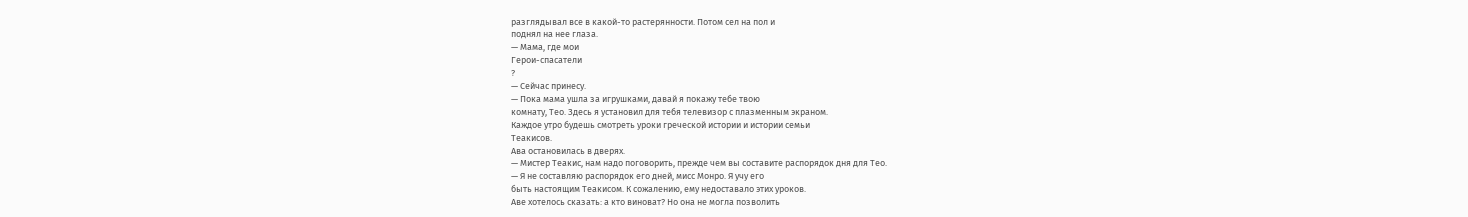разглядывал все в какой-то растерянности. Потом сел на пол и
поднял на нее глаза.
— Мама, где мои
Герои-спасатели
?
— Сейчас принесу.
— Пока мама ушла за игрушками, давай я покажу тебе твою
комнату, Тео. Здесь я установил для тебя телевизор с плазменным экраном.
Каждое утро будешь смотреть уроки греческой истории и истории семьи
Теакисов.
Ава остановилась в дверях.
— Мистер Теакис, нам надо поговорить, прежде чем вы составите распорядок дня для Тео.
— Я не составляю распорядок его дней, мисс Монро. Я учу его
быть настоящим Теакисом. К сожалению, ему недоставало этих уроков.
Аве хотелось сказать: а кто виноват? Но она не могла позволить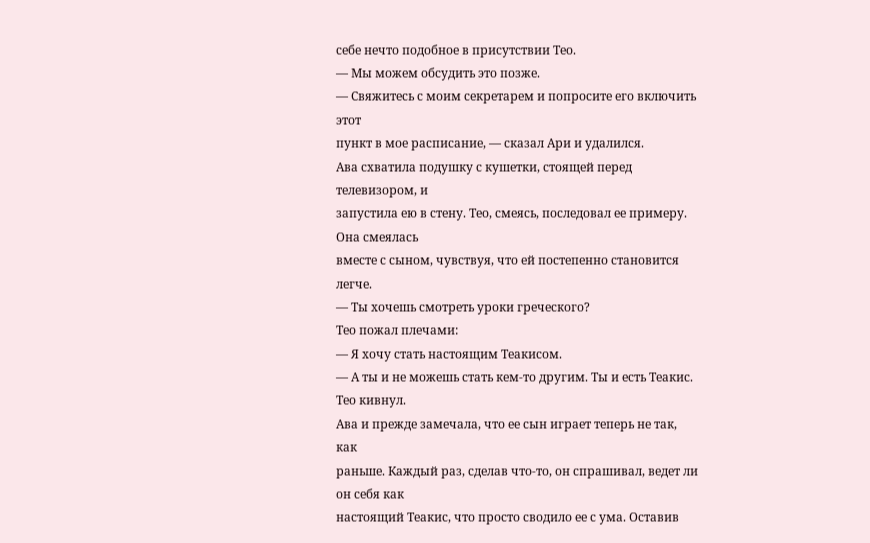себе нечто подобное в присутствии Тео.
— Мы можем обсудить это позже.
— Свяжитесь с моим секретарем и попросите его включить этот
пункт в мое расписание, — сказал Ари и удалился.
Ава схватила подушку с кушетки, стоящей перед телевизором, и
запустила ею в стену. Тео, смеясь, последовал ее примеру. Она смеялась
вместе с сыном, чувствуя, что ей постепенно становится легче.
— Ты хочешь смотреть уроки греческого?
Тео пожал плечами:
— Я хочу стать настоящим Теакисом.
— А ты и не можешь стать кем-то другим. Ты и есть Теакис.
Тео кивнул.
Ава и прежде замечала, что ее сын играет теперь не так, как
раньше. Каждый раз, сделав что-то, он спрашивал, ведет ли он себя как
настоящий Теакис, что просто сводило ее с ума. Оставив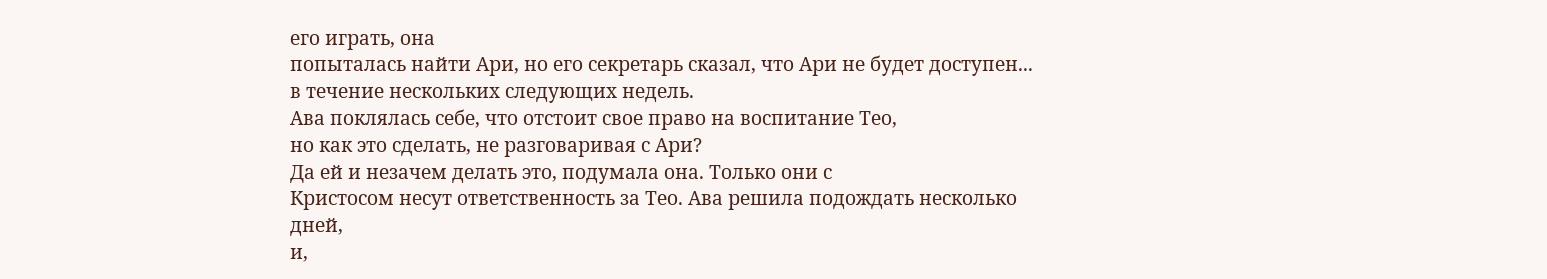его играть, она
попыталась найти Ари, но его секретарь сказал, что Ари не будет доступен...
в течение нескольких следующих недель.
Ава поклялась себе, что отстоит свое право на воспитание Тео,
но как это сделать, не разговаривая с Ари?
Да ей и незачем делать это, подумала она. Только они с
Кристосом несут ответственность за Тео. Ава решила подождать несколько дней,
и,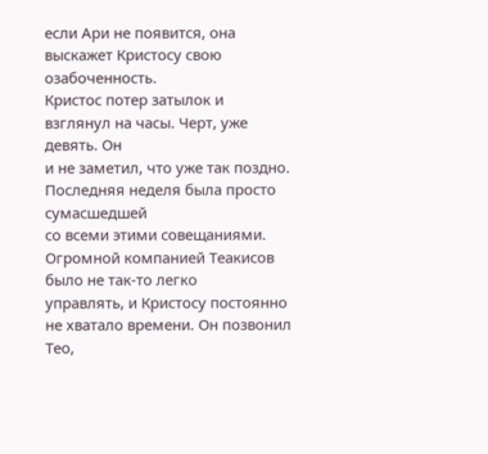если Ари не появится, она выскажет Кристосу свою озабоченность.
Кристос потер затылок и взглянул на часы. Черт, уже девять. Он
и не заметил, что уже так поздно. Последняя неделя была просто сумасшедшей
со всеми этими совещаниями. Огромной компанией Теакисов было не так-то легко
управлять, и Кристосу постоянно не хватало времени. Он позвонил Тео,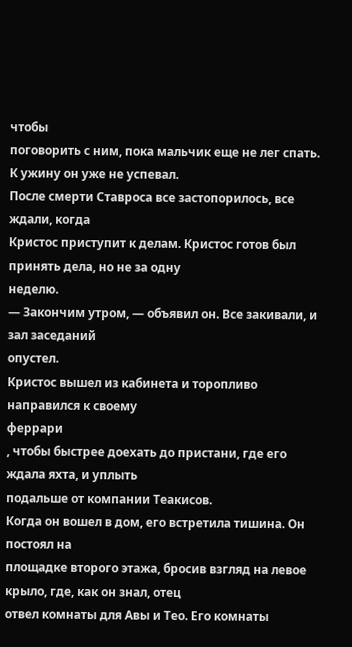чтобы
поговорить с ним, пока мальчик еще не лег спать. К ужину он уже не успевал.
После смерти Ставроса все застопорилось, все ждали, когда
Кристос приступит к делам. Кристос готов был принять дела, но не за одну
неделю.
— Закончим утром, — объявил он. Все закивали, и зал заседаний
опустел.
Кристос вышел из кабинета и торопливо направился к своему
феррари
, чтобы быстрее доехать до пристани, где его ждала яхта, и уплыть
подальше от компании Теакисов.
Когда он вошел в дом, его встретила тишина. Он постоял на
площадке второго этажа, бросив взгляд на левое крыло, где, как он знал, отец
отвел комнаты для Авы и Тео. Его комнаты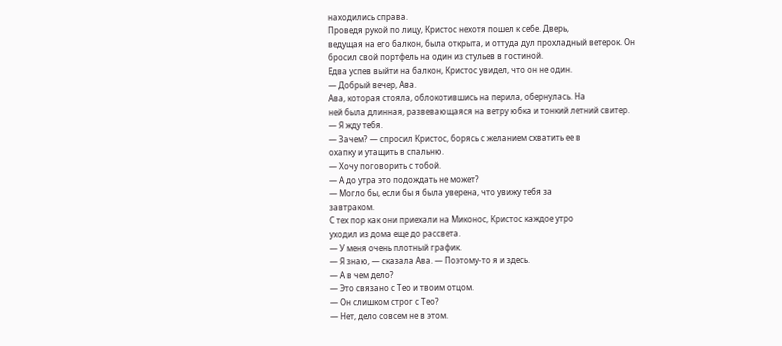находились справа.
Проведя рукой по лицу, Кристос нехотя пошел к себе. Дверь,
ведущая на его балкон, была открыта, и оттуда дул прохладный ветерок. Он
бросил свой портфель на один из стульев в гостиной.
Едва успев выйти на балкон, Кристос увидел, что он не один.
— Добрый вечер, Ава.
Ава, которая стояла, облокотившись на перила, обернулась. На
ней была длинная, развевающаяся на ветру юбка и тонкий летний свитер.
— Я жду тебя.
— Зачем? — спросил Кристос, борясь с желанием схватить ее в
охапку и утащить в спальню.
— Хочу поговорить с тобой.
— А до утра это подождать не может?
— Могло бы, если бы я была уверена, что увижу тебя за
завтраком.
С тех пор как они приехали на Миконос, Кристос каждое утро
уходил из дома еще до рассвета.
— У меня очень плотный график.
— Я знаю, — сказала Ава. — Поэтому-то я и здесь.
— А в чем дело?
— Это связано с Тео и твоим отцом.
— Он слишком строг с Тео?
— Нет, дело совсем не в этом.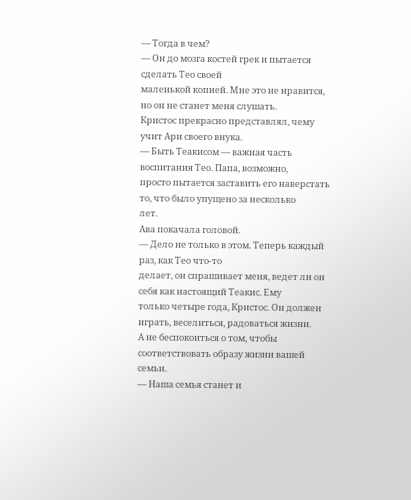— Тогда в чем?
— Он до мозга костей грек и пытается сделать Тео своей
маленькой копией. Мне это не нравится, но он не станет меня слушать.
Кристос прекрасно представлял, чему учит Ари своего внука.
— Быть Теакисом — важная часть воспитания Тео. Папа, возможно,
просто пытается заставить его наверстать то, что было упущено за несколько
лет.
Ава покачала головой.
— Дело не только в этом. Теперь каждый раз, как Тео что-то
делает, он спрашивает меня, ведет ли он себя как настоящий Теакис. Ему
только четыре года, Кристос. Он должен играть, веселиться, радоваться жизни.
А не беспокоиться о том, чтобы соответствовать образу жизни вашей семьи.
— Наша семья станет и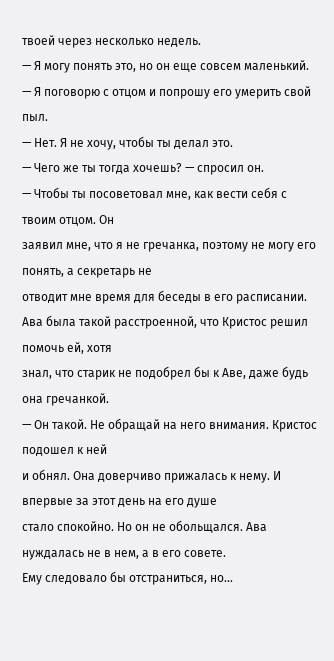твоей через несколько недель.
— Я могу понять это, но он еще совсем маленький.
— Я поговорю с отцом и попрошу его умерить свой пыл.
— Нет. Я не хочу, чтобы ты делал это.
— Чего же ты тогда хочешь? — спросил он.
— Чтобы ты посоветовал мне, как вести себя с твоим отцом. Он
заявил мне, что я не гречанка, поэтому не могу его понять, а секретарь не
отводит мне время для беседы в его расписании.
Ава была такой расстроенной, что Кристос решил помочь ей, хотя
знал, что старик не подобрел бы к Аве, даже будь она гречанкой.
— Он такой. Не обращай на него внимания. Кристос подошел к ней
и обнял. Она доверчиво прижалась к нему. И впервые за этот день на его душе
стало спокойно. Но он не обольщался. Ава нуждалась не в нем, а в его совете.
Ему следовало бы отстраниться, но...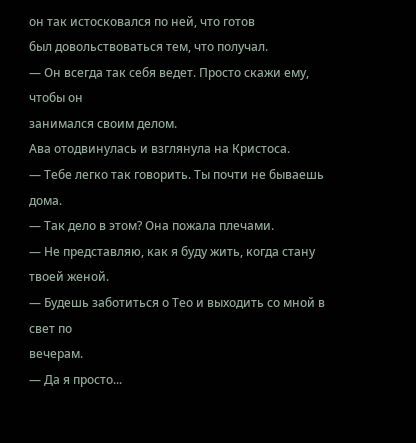он так истосковался по ней, что готов
был довольствоваться тем, что получал.
— Он всегда так себя ведет. Просто скажи ему, чтобы он
занимался своим делом.
Ава отодвинулась и взглянула на Кристоса.
— Тебе легко так говорить. Ты почти не бываешь дома.
— Так дело в этом? Она пожала плечами.
— Не представляю, как я буду жить, когда стану твоей женой.
— Будешь заботиться о Тео и выходить со мной в свет по
вечерам.
— Да я просто...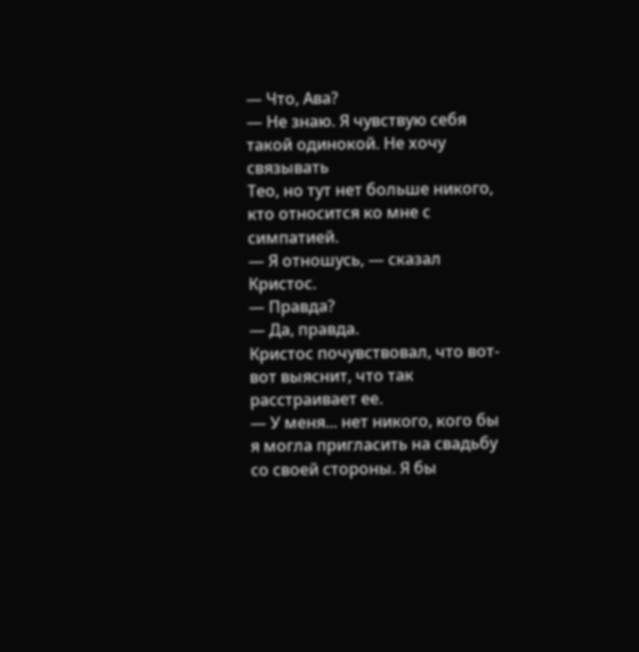— Что, Ава?
— Не знаю. Я чувствую себя такой одинокой. Не хочу связывать
Тео, но тут нет больше никого, кто относится ко мне с симпатией.
— Я отношусь, — сказал Кристос.
— Правда?
— Да, правда.
Кристос почувствовал, что вот-вот выяснит, что так
расстраивает ее.
— У меня... нет никого, кого бы я могла пригласить на свадьбу
со своей стороны. Я бы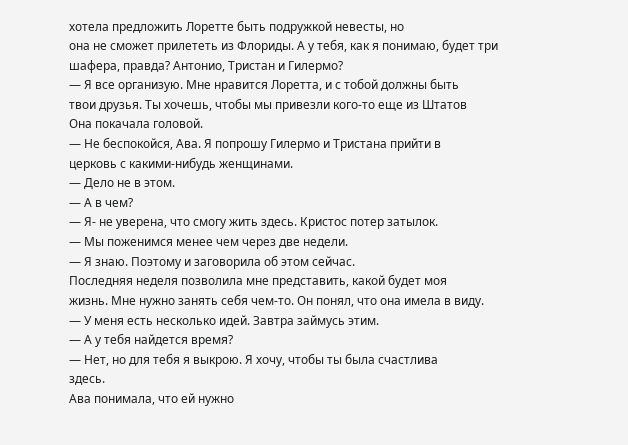хотела предложить Лоретте быть подружкой невесты, но
она не сможет прилететь из Флориды. А у тебя, как я понимаю, будет три
шафера, правда? Антонио, Тристан и Гилермо?
— Я все организую. Мне нравится Лоретта, и с тобой должны быть
твои друзья. Ты хочешь, чтобы мы привезли кого-то еще из Штатов
Она покачала головой.
— Не беспокойся, Ава. Я попрошу Гилермо и Тристана прийти в
церковь с какими-нибудь женщинами.
— Дело не в этом.
— А в чем?
— Я- не уверена, что смогу жить здесь. Кристос потер затылок.
— Мы поженимся менее чем через две недели.
— Я знаю. Поэтому и заговорила об этом сейчас.
Последняя неделя позволила мне представить, какой будет моя
жизнь. Мне нужно занять себя чем-то. Он понял, что она имела в виду.
— У меня есть несколько идей. Завтра займусь этим.
— А у тебя найдется время?
— Нет, но для тебя я выкрою. Я хочу, чтобы ты была счастлива
здесь.
Ава понимала, что ей нужно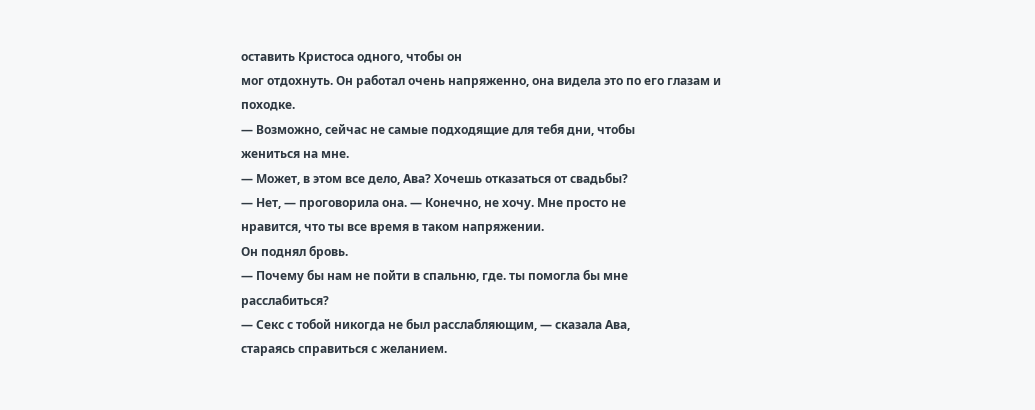оставить Кристоса одного, чтобы он
мог отдохнуть. Он работал очень напряженно, она видела это по его глазам и
походке.
— Возможно, сейчас не самые подходящие для тебя дни, чтобы
жениться на мне.
— Может, в этом все дело, Ава? Хочешь отказаться от свадьбы?
— Нет, — проговорила она. — Конечно, не хочу. Мне просто не
нравится, что ты все время в таком напряжении.
Он поднял бровь.
— Почему бы нам не пойти в спальню, где. ты помогла бы мне
расслабиться?
— Секс с тобой никогда не был расслабляющим, — сказала Ава,
стараясь справиться с желанием.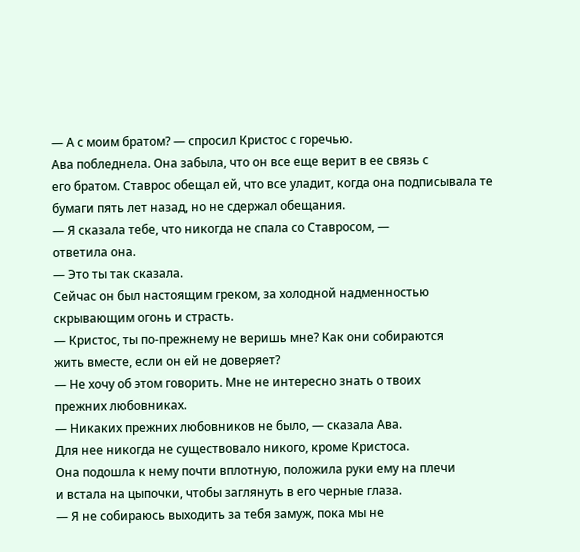— А с моим братом? — спросил Кристос с горечью.
Ава побледнела. Она забыла, что он все еще верит в ее связь с
его братом. Ставрос обещал ей, что все уладит, когда она подписывала те
бумаги пять лет назад, но не сдержал обещания.
— Я сказала тебе, что никогда не спала со Ставросом, —
ответила она.
— Это ты так сказала.
Сейчас он был настоящим греком, за холодной надменностью
скрывающим огонь и страсть.
— Кристос, ты по-прежнему не веришь мне? Как они собираются
жить вместе, если он ей не доверяет?
— Не хочу об этом говорить. Мне не интересно знать о твоих
прежних любовниках.
— Никаких прежних любовников не было, — сказала Ава.
Для нее никогда не существовало никого, кроме Кристоса.
Она подошла к нему почти вплотную, положила руки ему на плечи
и встала на цыпочки, чтобы заглянуть в его черные глаза.
— Я не собираюсь выходить за тебя замуж, пока мы не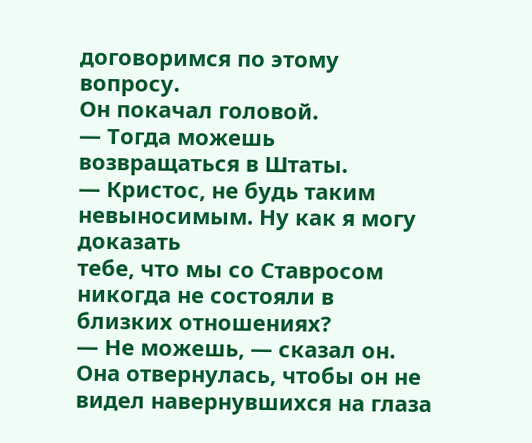договоримся по этому вопросу.
Он покачал головой.
— Тогда можешь возвращаться в Штаты.
— Кристос, не будь таким невыносимым. Ну как я могу доказать
тебе, что мы со Ставросом никогда не состояли в близких отношениях?
— Не можешь, — сказал он.
Она отвернулась, чтобы он не видел навернувшихся на глаза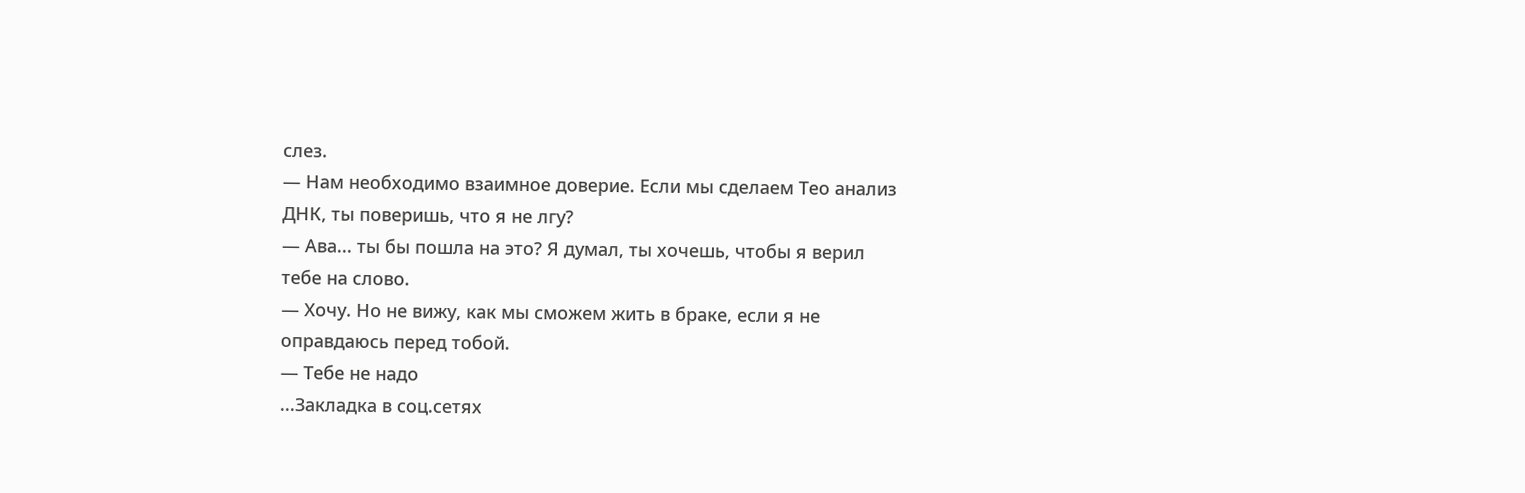слез.
— Нам необходимо взаимное доверие. Если мы сделаем Тео анализ
ДНК, ты поверишь, что я не лгу?
— Ава... ты бы пошла на это? Я думал, ты хочешь, чтобы я верил
тебе на слово.
— Хочу. Но не вижу, как мы сможем жить в браке, если я не
оправдаюсь перед тобой.
— Тебе не надо
...Закладка в соц.сетях